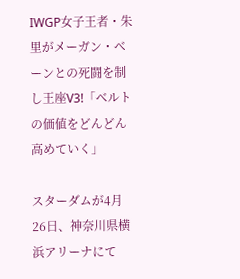IWGP女子王者・朱里がメーガン・ベーンとの死闘を制し王座V3!「ベルトの価値をどんどん高めていく」

スターダムが4月26日、神奈川県横浜アリーナにて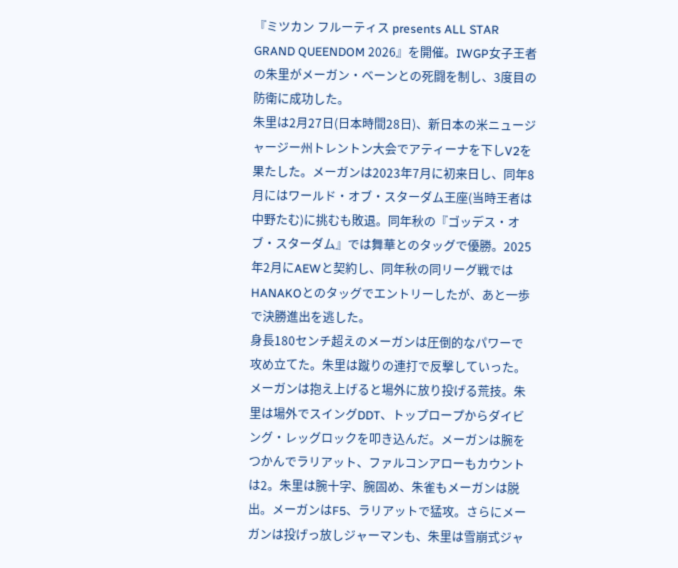『ミツカン フルーティス presents ALL STAR GRAND QUEENDOM 2026』を開催。IWGP女子王者の朱里がメーガン・ベーンとの死闘を制し、3度目の防衛に成功した。
朱里は2月27日(日本時間28日)、新日本の米ニュージャージー州トレントン大会でアティーナを下しV2を果たした。メーガンは2023年7月に初来日し、同年8月にはワールド・オブ・スターダム王座(当時王者は中野たむ)に挑むも敗退。同年秋の『ゴッデス・オブ・スターダム』では舞華とのタッグで優勝。2025年2月にAEWと契約し、同年秋の同リーグ戦ではHANAKOとのタッグでエントリーしたが、あと一歩で決勝進出を逃した。
身長180センチ超えのメーガンは圧倒的なパワーで攻め立てた。朱里は蹴りの連打で反撃していった。メーガンは抱え上げると場外に放り投げる荒技。朱里は場外でスイングDDT、トップロープからダイビング・レッグロックを叩き込んだ。メーガンは腕をつかんでラリアット、ファルコンアローもカウントは2。朱里は腕十字、腕固め、朱雀もメーガンは脱出。メーガンはF5、ラリアットで猛攻。さらにメーガンは投げっ放しジャーマンも、朱里は雪崩式ジャ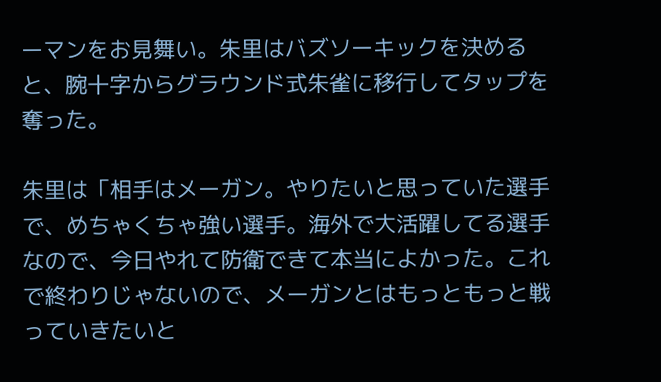ーマンをお見舞い。朱里はバズソーキックを決めると、腕十字からグラウンド式朱雀に移行してタップを奪った。

朱里は「相手はメーガン。やりたいと思っていた選手で、めちゃくちゃ強い選手。海外で大活躍してる選手なので、今日やれて防衛できて本当によかった。これで終わりじゃないので、メーガンとはもっともっと戦っていきたいと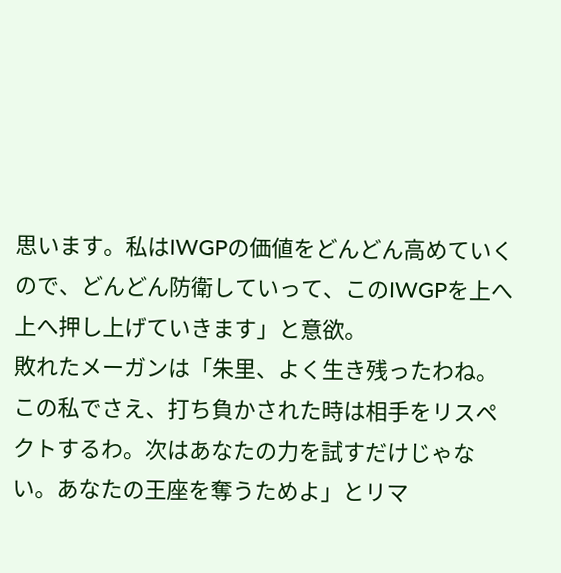思います。私はIWGPの価値をどんどん高めていくので、どんどん防衛していって、このIWGPを上へ上へ押し上げていきます」と意欲。
敗れたメーガンは「朱里、よく生き残ったわね。この私でさえ、打ち負かされた時は相手をリスペクトするわ。次はあなたの力を試すだけじゃない。あなたの王座を奪うためよ」とリマ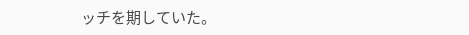ッチを期していた。